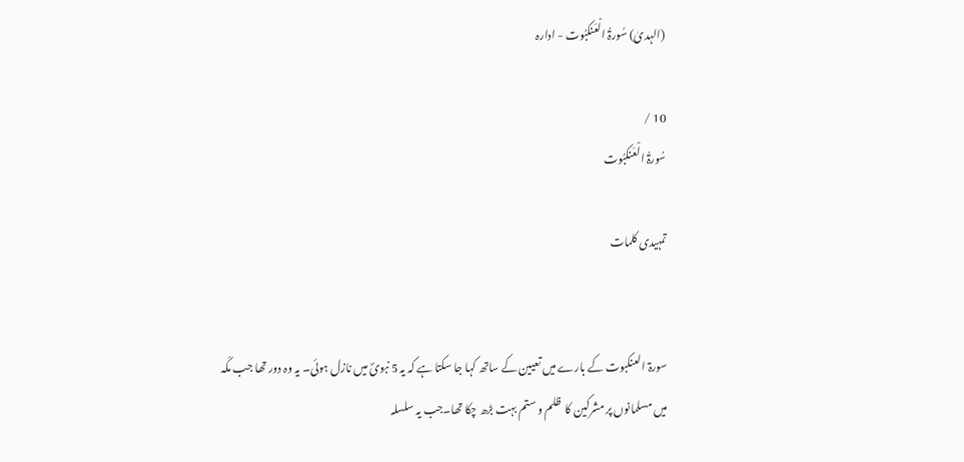(الہدیٰ) سُورۃُ الْعَنکبُوت - ادارہ

10 /
سُورۃُ الْعَنکبُوت

تمہیدی کلمات


سورۃ العنکبوت کے بارے میں تعیین کے ساتھ کہا جا سکتا ہے کہ یہ 5 نبویؐ میں نازل ہوئی۔ یہ وہ دور تھا جب مکّہ میں مسلمانوں پر مشرکین کا  ظلم و ستم بہت بڑھ چکا تھا۔جب یہ سلسلہ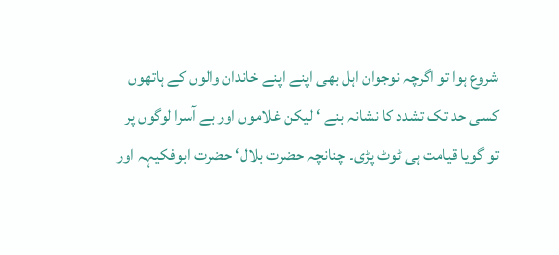شروع ہوا تو اگرچہ نوجوان اہل بھی اپنے اپنے خاندان والوں کے ہاتھوں کسی حد تک تشدد کا نشانہ بنے ‘ لیکن غلاموں اور بے آسرا لوگوں پر تو گویا قیامت ہی ٹوٹ پڑی۔ چنانچہ حضرت بلال‘ حضرت ابوفکیہہ اور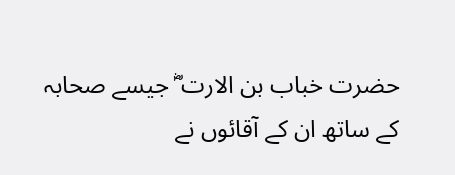حضرت خباب بن الارت ؓ جیسے صحابہ کے ساتھ ان کے آقائوں نے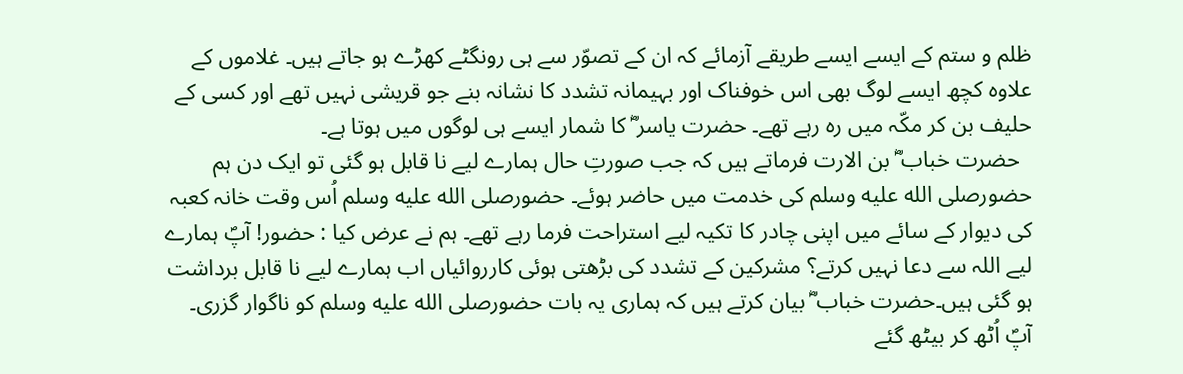ظلم و ستم کے ایسے ایسے طریقے آزمائے کہ ان کے تصوّر سے ہی رونگٹے کھڑے ہو جاتے ہیں۔ غلاموں کے علاوہ کچھ ایسے لوگ بھی اس خوفناک اور بہیمانہ تشدد کا نشانہ بنے جو قریشی نہیں تھے اور کسی کے حلیف بن کر مکّہ میں رہ رہے تھے۔ حضرت یاسر ؓ کا شمار ایسے ہی لوگوں میں ہوتا ہے۔
  حضرت خباب ؓ بن الارت فرماتے ہیں کہ جب صورتِ حال ہمارے لیے نا قابل ہو گئی تو ایک دن ہم حضورصلى الله عليه وسلم کی خدمت میں حاضر ہوئے۔ حضورصلى الله عليه وسلم اُس وقت خانہ کعبہ کی دیوار کے سائے میں اپنی چادر کا تکیہ لیے استراحت فرما رہے تھے۔ ہم نے عرض کیا : حضور! آپؐ ہمارے لیے اللہ سے دعا نہیں کرتے؟ مشرکین کے تشدد کی بڑھتی ہوئی کارروائیاں اب ہمارے لیے نا قابل برداشت ہو گئی ہیں۔حضرت خباب ؓ بیان کرتے ہیں کہ ہماری یہ بات حضورصلى الله عليه وسلم کو ناگوار گزری۔ آپؐ اُٹھ کر بیٹھ گئے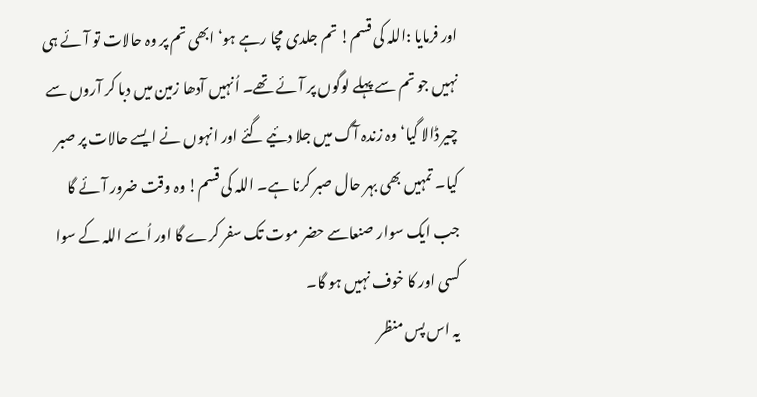اور فرمایا :اللہ کی قسم! تم جلدی مچا رہے ہو‘ ابھی تم پر وہ حالات تو آئے ہی نہیں جو تم سے پہلے لوگوں پر آئے تھے۔ اُنہیں آدھا زمین میں دبا کر آروں سے چیر ڈالا گیا‘ وہ زندہ آگ میں جلا دئیے گئے اور انہوں نے ایسے حالات پر صبر کیا۔ تمہیں بھی بہر حال صبر کرنا ہے۔ اللہ کی قسم! وہ وقت ضرور آئے گا جب ایک سوار صنعاسے حضر موت تک سفر کرے گا اور اُسے اللہ کے سوا کسی اور کا خوف نہیں ہو گا۔
یہ اس پس منظر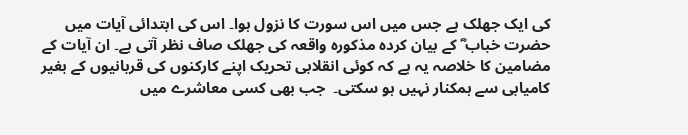کی ایک جھلک ہے جس میں اس سورت کا نزول ہوا۔ اس کی ابتدائی آیات میں حضرت خباب ؓ کے بیان کردہ مذکورہ واقعہ کی جھلک صاف نظر آتی ہے۔ ان آیات کے مضامین کا خلاصہ یہ ہے کہ کوئی انقلابی تحریک اپنے کارکنوں کی قربانیوں کے بغیر کامیابی سے ہمکنار نہیں ہو سکتی۔  جب بھی کسی معاشرے میں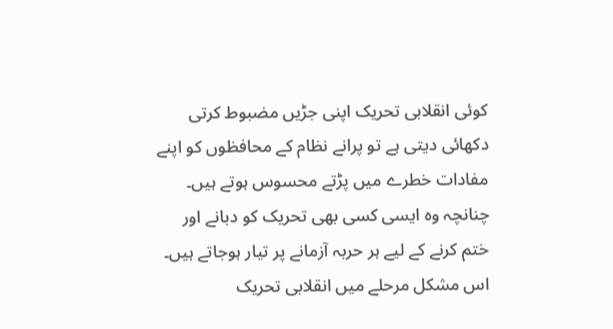کوئی انقلابی تحریک اپنی جڑیں مضبوط کرتی دکھائی دیتی ہے تو پرانے نظام کے محافظوں کو اپنے مفادات خطرے میں پڑتے محسوس ہوتے ہیں۔ چنانچہ وہ ایسی کسی بھی تحریک کو دبانے اور ختم کرنے کے لیے ہر حربہ آزمانے پر تیار ہوجاتے ہیں۔ اس مشکل مرحلے میں انقلابی تحریک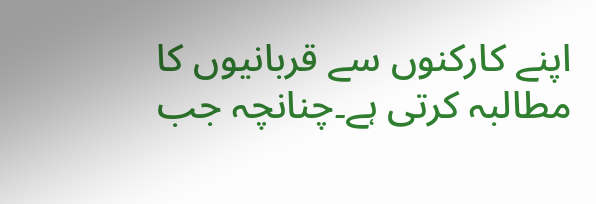اپنے کارکنوں سے قربانیوں کا مطالبہ کرتی ہے۔چنانچہ جب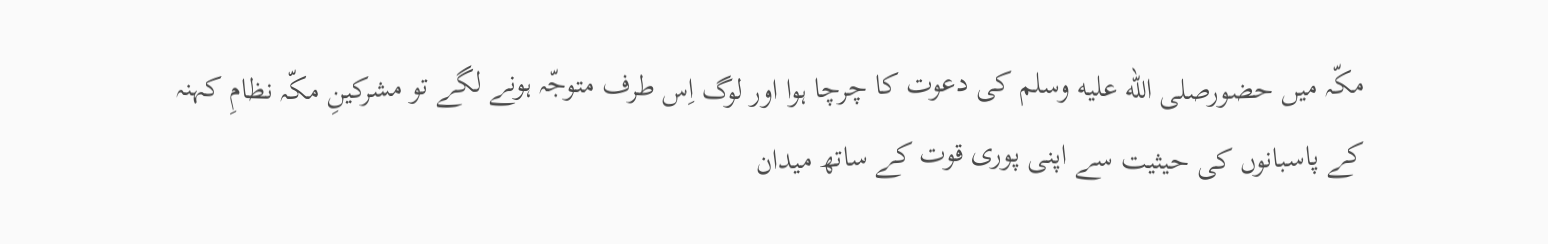مکّہ میں حضورصلى الله عليه وسلم کی دعوت کا چرچا ہوا اور لوگ اِس طرف متوجّہ ہونے لگے تو مشرکینِ مکّہ نظامِ کہنہ کے پاسبانوں کی حیثیت سے اپنی پوری قوت کے ساتھ میدان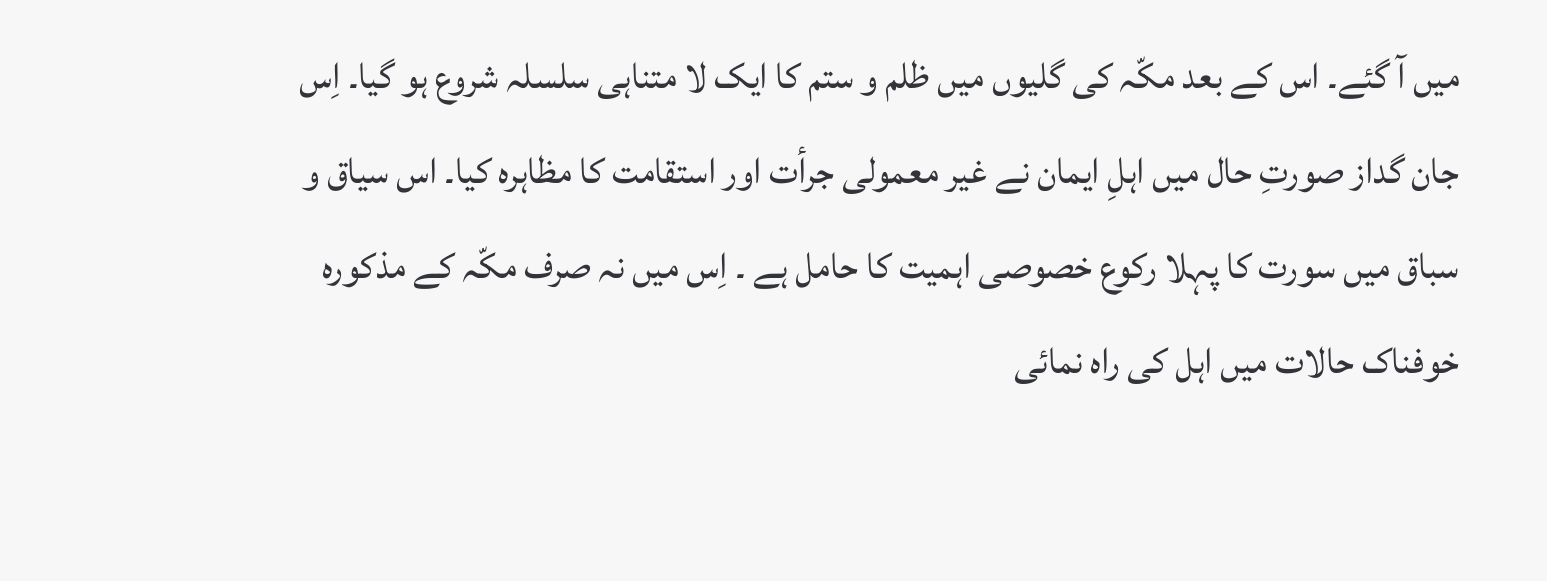میں آ گئے۔ اس کے بعد مکّہ کی گلیوں میں ظلم و ستم کا ایک لا متناہی سلسلہ شروع ہو گیا۔ اِس جان گداز صورتِ حال میں اہلِ ایمان نے غیر معمولی جرأت اور استقامت کا مظاہرہ کیا۔ اس سیاق و سباق میں سورت کا پہلا رکوع خصوصی اہمیت کا حامل ہے ۔ اِس میں نہ صرف مکّہ کے مذکورہ خوفناک حالات میں اہل کی راہ نمائی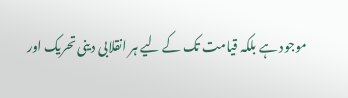موجود ہے بلکہ قیامت تک کے لیے ہر انقلابی دینی تحریک اور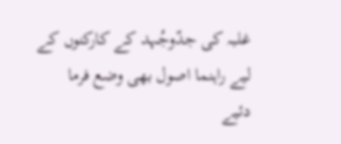غلبہ کی جدّوجُہد کے کارکنوں کے لیے راہنما اصول بھی وضع فرما دئیے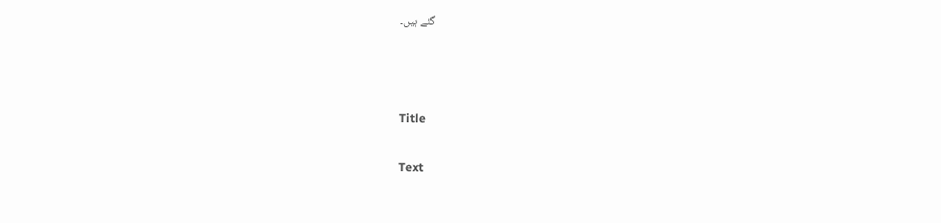گئے ہیں۔



Title

Text